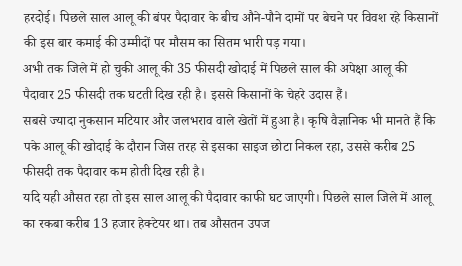हरदोई। पिछले साल आलू की बंपर पैदावार के बीच औने-पौने दामों पर बेचने पर विवश रहे किसानों की इस बार कमाई की उम्मीदों पर मौसम का सितम भारी पड़ गया।
अभी तक जिले में हो चुकी आलू की 35 फीसदी खोदाई में पिछले साल की अपेक्षा आलू की पैदावार 25 फीसदी तक घटती दिख रही है। इससे किसानों के चेहरे उदास हैं।
सबसे ज्यादा नुकसान मटियार और जलभराव वाले खेतों में हुआ है। कृषि वैज्ञानिक भी मानते हैं कि पके आलू की खोदाई के दौरान जिस तरह से इसका साइज छोटा निकल रहा, उससे करीब 25 फीसदी तक पैदावार कम होती दिख रही है।
यदि यही औसत रहा तो इस साल आलू की पैदावार काफी घट जाएगी। पिछले साल जिले में आलू का रकबा करीब 13 हजार हेक्टेयर था। तब औसतन उपज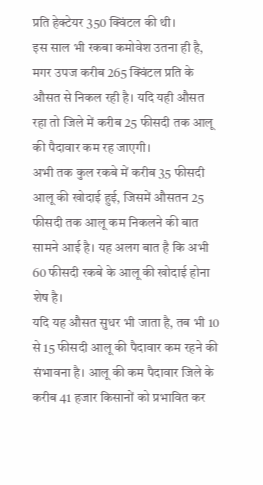प्रति हेक्टेयर 350 क्विंटल की थी।
इस साल भी रकबा कमोवेश उतना ही है, मगर उपज करीब 265 क्विंटल प्रति के औसत से निकल रही है। यदि यही औसत रहा तो जिले में करीब 25 फीसदी तक आलू की पैदावार कम रह जाएगी।
अभी तक कुल रकबे में करीब 35 फीसदी आलू की खोदाई हुई, जिसमें औसतन 25 फीसदी तक आलू कम निकलने की बात सामने आई है। यह अलग बात है कि अभी 60 फीसदी रकबे के आलू की खोदाई होना शेष है।
यदि यह औसत सुधर भी जाता है, तब भी 10 से 15 फीसदी आलू की पैदावार कम रहने की संभावना है। आलू की कम पैदावार जिले के करीब 41 हजार किसानों को प्रभावित कर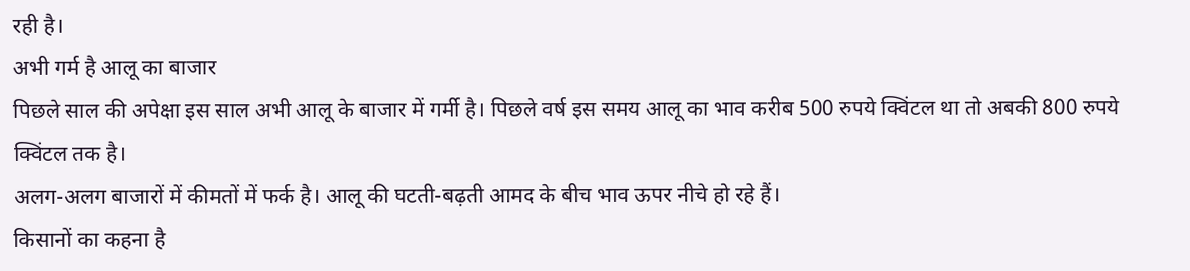रही है।
अभी गर्म है आलू का बाजार
पिछले साल की अपेक्षा इस साल अभी आलू के बाजार में गर्मी है। पिछले वर्ष इस समय आलू का भाव करीब 500 रुपये क्विंटल था तो अबकी 800 रुपये क्विंटल तक है।
अलग-अलग बाजारों में कीमतों में फर्क है। आलू की घटती-बढ़ती आमद के बीच भाव ऊपर नीचे हो रहे हैं।
किसानों का कहना है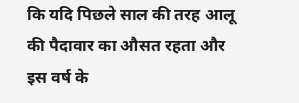कि यदि पिछले साल की तरह आलू की पैदावार का औसत रहता और इस वर्ष के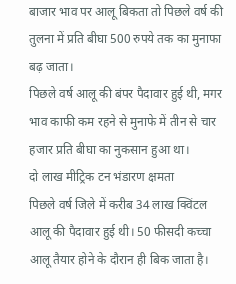बाजार भाव पर आलू बिकता तो पिछले वर्ष की तुलना में प्रति बीघा 500 रुपये तक का मुनाफा बढ़ जाता।
पिछले वर्ष आलू की बंपर पैदावार हुई थी, मगर भाव काफी कम रहने से मुनाफे में तीन से चार हजार प्रति बीघा का नुकसान हुआ था।
दो लाख मीट्रिक टन भंडारण क्षमता
पिछले वर्ष जिले में करीब 34 लाख क्विंटल आलू की पैदावार हुई थी। 50 फीसदी कच्चा आलू तैयार होने के दौरान ही बिक जाता है।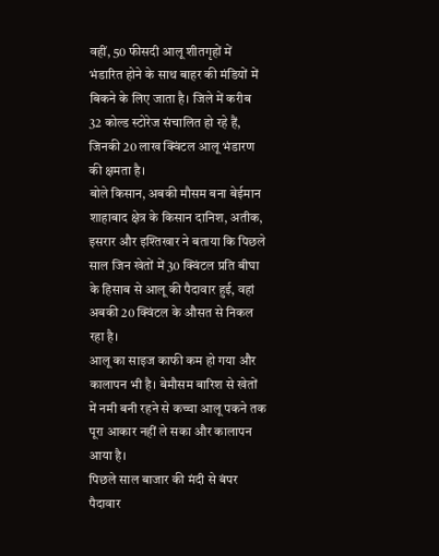वहीं, 50 फीसदी आलू शीतगृहों में भंडारित होने के साथ बाहर की मंडियों में बिकने के लिए जाता है। जिले में करीब 32 कोल्ड स्टोरेज संचालित हो रहे हैं, जिनकी 20 लाख क्विंटल आलू भंडारण की क्षमता है।
बोले किसान, अबकी मौसम बना बेईमान
शाहाबाद क्षेत्र के किसान दानिश, अतीक, इसरार और इश्तिखार ने बताया कि पिछले साल जिन खेतों में 30 क्विंटल प्रति बीघा के हिसाब से आलू की पैदावार हुई, वहां अबकी 20 क्विंटल के औसत से निकल रहा है।
आलू का साइज काफी कम हो गया और कालापन भी है। बेमौसम बारिश से खेतों में नमी बनी रहने से कच्चा आलू पकने तक पूरा आकार नहीं ले सका और कालापन आया है।
पिछले साल बाजार की मंदी से बंपर पैदावार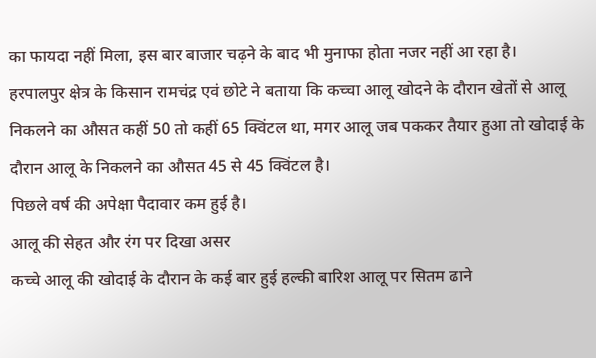का फायदा नहीं मिला, इस बार बाजार चढ़ने के बाद भी मुनाफा होता नजर नहीं आ रहा है।
हरपालपुर क्षेत्र के किसान रामचंद्र एवं छोटे ने बताया कि कच्चा आलू खोदने के दौरान खेतों से आलू निकलने का औसत कहीं 50 तो कहीं 65 क्विंटल था, मगर आलू जब पककर तैयार हुआ तो खोदाई के दौरान आलू के निकलने का औसत 45 से 45 क्विंटल है।
पिछले वर्ष की अपेक्षा पैदावार कम हुई है।
आलू की सेहत और रंग पर दिखा असर
कच्चे आलू की खोदाई के दौरान के कई बार हुई हल्की बारिश आलू पर सितम ढाने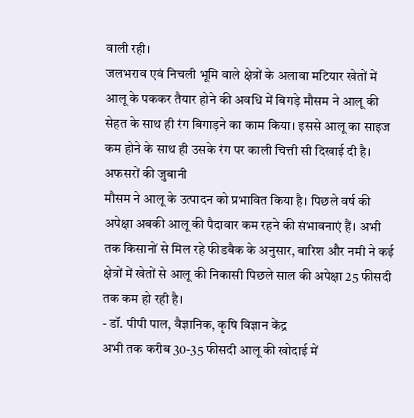वाली रही।
जलभराव एवं निचली भूमि वाले क्षेत्रों के अलावा मटियार खेतों में आलू के पककर तैयार होने की अवधि में बिगड़े मौसम ने आलू की सेहत के साथ ही रंग बिगाड़ने का काम किया। इससे आलू का साइज कम होने के साथ ही उसके रंग पर काली चित्ती सी दिखाई दी है।
अफसरों की जुबानी
मौसम ने आलू के उत्पादन को प्रभावित किया है। पिछले वर्ष की अपेक्षा अबकी आलू की पैदावार कम रहने की संभावनाएं हैं। अभी तक किसानों से मिल रहे फीडबैक के अनुसार, बारिश और नमी ने कई क्षेत्रों में खेतों से आलू की निकासी पिछले साल की अपेक्षा 25 फीसदी तक कम हो रही है।
- डॉ. पीपी पाल, वैज्ञानिक, कृषि विज्ञान केंद्र
अभी तक करीब 30-35 फीसदी आलू की खोदाई में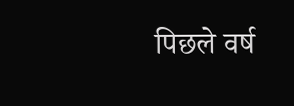पिछले वर्ष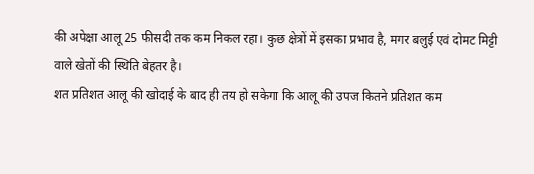की अपेक्षा आलू 25 फीसदी तक कम निकल रहा। कुछ क्षेत्रों में इसका प्रभाव है, मगर बलुई एवं दोमट मिट्टी वाले खेतों की स्थिति बेहतर है।
शत प्रतिशत आलू की खोदाई के बाद ही तय हो सकेगा कि आलू की उपज कितने प्रतिशत कम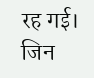रह गई। जिन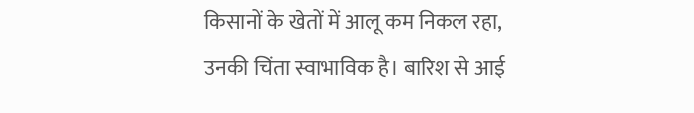किसानों के खेतों में आलू कम निकल रहा, उनकी चिंता स्वाभाविक है। बारिश से आई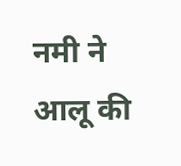नमी ने आलू की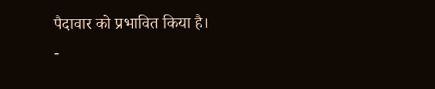पैदावार को प्रभावित किया है।
-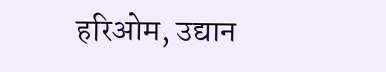हरिओम, उद्यान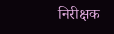निरीक्षक